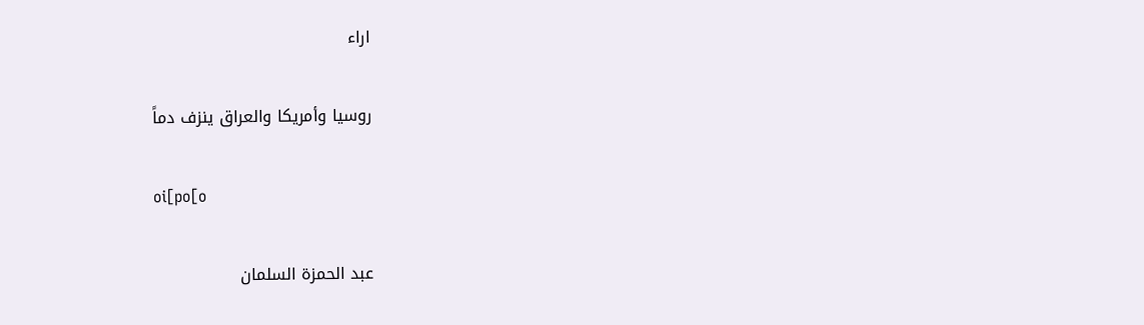اراء

روسيا وأمريكا والعراق ينزف دماً

oi[po[o

عبد الحمزة السلمان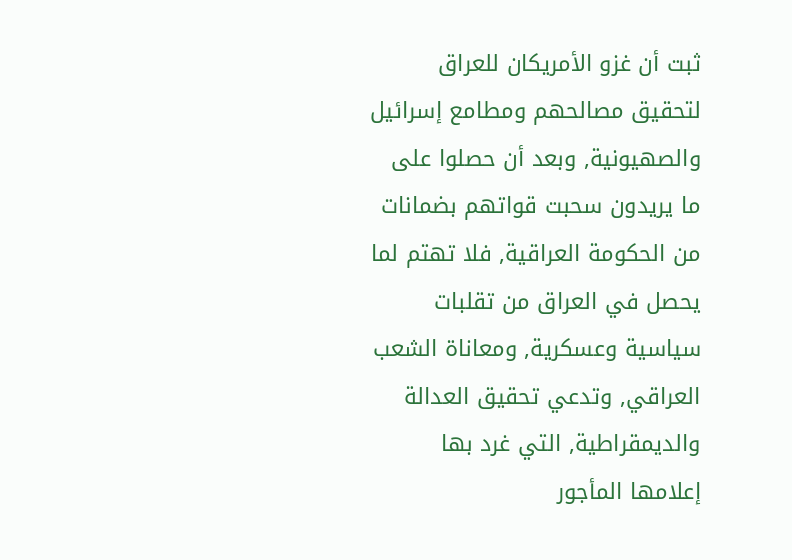ثبت أن غزو الأمريكان للعراق لتحقيق مصالحهم ومطامع إسرائيل والصهيونية, وبعد أن حصلوا على ما يريدون سحبت قواتهم بضمانات من الحكومة العراقية, فلا تهتم لما يحصل في العراق من تقلبات سياسية وعسكرية, ومعاناة الشعب العراقي, وتدعي تحقيق العدالة والديمقراطية, التي غرد بها إعلامها المأجور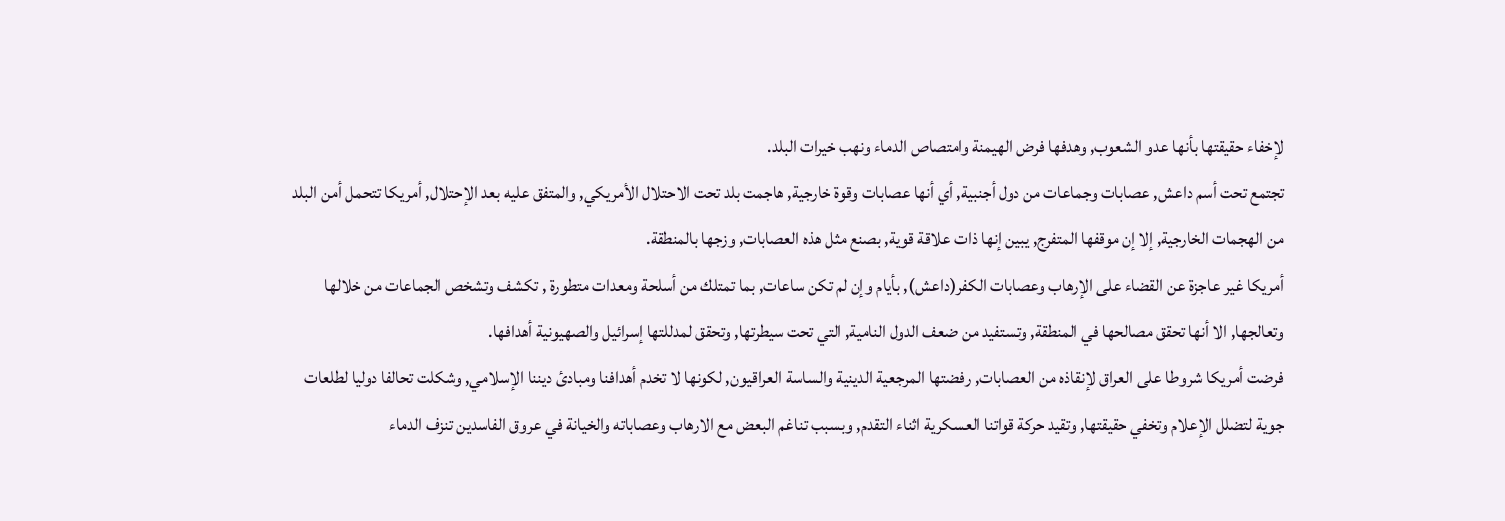لإخفاء حقيقتها بأنها عدو الشعوب, وهدفها فرض الهيمنة وامتصاص الدماء ونهب خيرات البلد.
تجتمع تحت أسم داعش, عصابات وجماعات من دول أجنبية, أي أنها عصابات وقوة خارجية, هاجمت بلد تحت الاحتلال الأمريكي, والمتفق عليه بعد الإحتلال, أمريكا تتحمل أمن البلد من الهجمات الخارجية, إلا إن موقفها المتفرج, يبين إنها ذات علاقة قوية, بصنع مثل هذه العصابات, وزجها بالمنطقة.
أمريكا غير عاجزة عن القضاء على الإرهاب وعصابات الكفر(داعش), بأيام وإن لم تكن ساعات, بما تمتلك من أسلحة ومعدات متطورة , تكشف وتشخص الجماعات من خلالها وتعالجها, الا أنها تحقق مصالحها في المنطقة, وتستفيد من ضعف الدول النامية, التي تحت سيطرتها, وتحقق لمدللتها إسرائيل والصهيونية أهدافها.
فرضت أمريكا شروطا على العراق لإنقاذه من العصابات, رفضتها المرجعية الدينية والساسة العراقيون, لكونها لا تخدم أهدافنا ومبادئ ديننا الإسلامي, وشكلت تحالفا دوليا لطلعات جوية لتضلل الإعلام وتخفي حقيقتها, وتقيد حركة قواتنا العسكرية اثناء التقدم, وبسبب تناغم البعض مع الارهاب وعصاباته والخيانة في عروق الفاسدين تنزف الدماء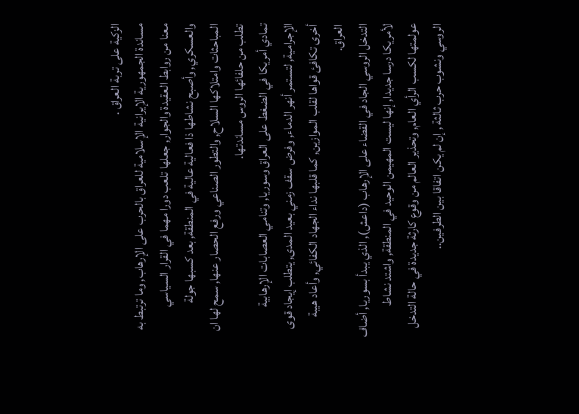الزكية على تربة العراق .
مساندة الجمهورية الإيرانية الإسلامية للعراق بالحرب على الإرهاب, وما ترتبط به معنا من روابط العقيدة والجوار, جعلها تلعب دورا مهما في القرار السياسي والعسكري, وأصبح نشاطها ذا فعالية عالية في المنطقة, بعد كسبها جولة المباحثات وامتلاكها السلاح, والتطور الصناعي ورفع الحصار عنها, سمح لها ان تطلب من حلفائها الروس مساندتها.
تمادي أمريكا في الضغط على العراق وسوريا, وتنامي العصابات الإرهابية الإجرامية, لتستمر أنهر الدماء, وفرض سقف زمني بعيد المدى, يتطلب إيجاد قوى أخرى تكافئ قواها لقلب الموازين, كما قلبها نداء الجهاد الكفائي, وأعاد هيبة العراق.
التدخل الروسي الجاد في القضاء على الإرهاب (داعش), الذي يبدأ بسوريا, أضاف لأمريكا درسا جديدا, إنها ليست المهيمن الوحيد في المنطقة, واشتد نشاط عولمتها لكسب الرأي العام, وتحذير العالم من وقوع كارثة جديدة في حالة التدخل الروسي ونشوب حرب ثالثة , إن لم يكن اتفاقا بين الطرفين..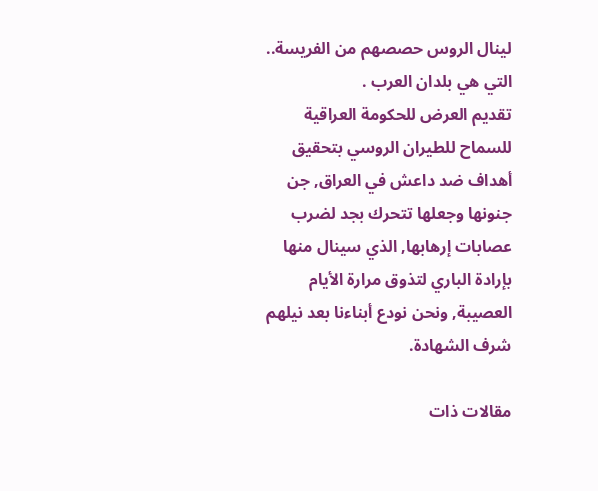لينال الروس حصصهم من الفريسة.. التي هي بلدان العرب .
تقديم العرض للحكومة العراقية للسماح للطيران الروسي بتحقيق أهداف ضد داعش في العراق, جن جنونها وجعلها تتحرك بجد لضرب عصابات إرهابها, الذي سينال منها بإرادة الباري لتذوق مرارة الأيام العصيبة, ونحن نودع أبناءنا بعد نيلهم شرف الشهادة.

مقالات ذات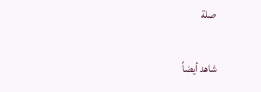صلة

شاهد أيضاً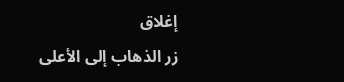إغلاق
زر الذهاب إلى الأعلى